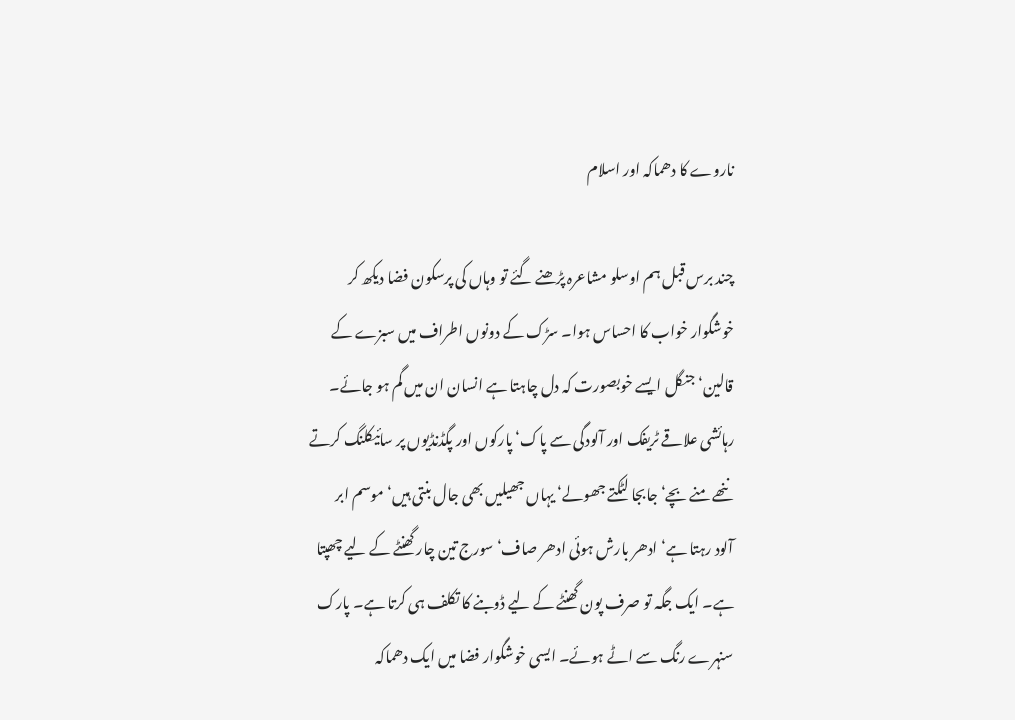ناروے کا دھماکہ اور اسلام

چند برس قبل ہم اوسلو مشاعرہ پڑھنے گئے تو وہاں کی پرسکون فضا دیکھ کر خوشگوار خواب کا احساس ہوا۔ سڑک کے دونوں اطراف میں سبزے کے قالین‘ جنگل ایسے خوبصورت کہ دل چاہتا ہے انسان ان میں گم ہو جائے۔ رہائشی علاقے ٹریفک اور آلودگی سے پاک‘ پارکوں اور پگڈنڈیوں پر سائیکلنگ کرتے ننھے منے بچے‘ جابجا لٹکتے جھولے‘ یہاں جھیلیں بھی جال بنتی ہیں‘ موسم ابر آلود رہتا ہے‘ ادھر بارش ہوئی ادھر صاف‘ سورج تین چار گھنٹے کے لیے چھپتا ہے۔ ایک جگہ تو صرف پون گھنٹے کے لیے ڈوبنے کا تکلف ہی کرتا ہے۔ پارک سنہرے رنگ سے اٹے ہوئے۔ ایسی خوشگوار فضا میں ایک دھماکہ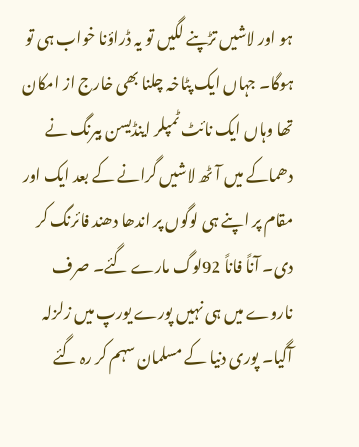ہو اور لاشیں تڑپنے لگیں تو یہ ڈراؤنا خواب ہی تو ہوگا۔ جہاں ایک پٹاخہ چلنا بھی خارج از امکان تھا وہاں ایک نائٹ ٹمپلر اینڈیسن بیرنگ نے دھماکے میں آٹھ لاشیں گرانے کے بعد ایک اور مقام پر اپنے ہی لوگوں پر اندھا دھند فائرنگ کر دی۔ آناً فاناً 92لوگ مارے گئے۔ صرف ناروے میں ہی نہیں پورے یورپ میں زلزلہ آگیا۔ پوری دنیا کے مسلمان سہم کر رہ گئے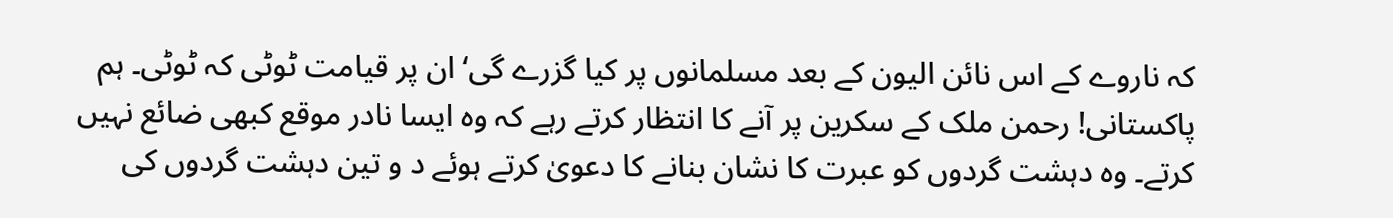کہ ناروے کے اس نائن الیون کے بعد مسلمانوں پر کیا گزرے گی‘ ان پر قیامت ٹوٹی کہ ٹوٹی۔ ہم پاکستانی! رحمن ملک کے سکرین پر آنے کا انتظار کرتے رہے کہ وہ ایسا نادر موقع کبھی ضائع نہیں کرتے۔ وہ دہشت گردوں کو عبرت کا نشان بنانے کا دعویٰ کرتے ہوئے د و تین دہشت گردوں کی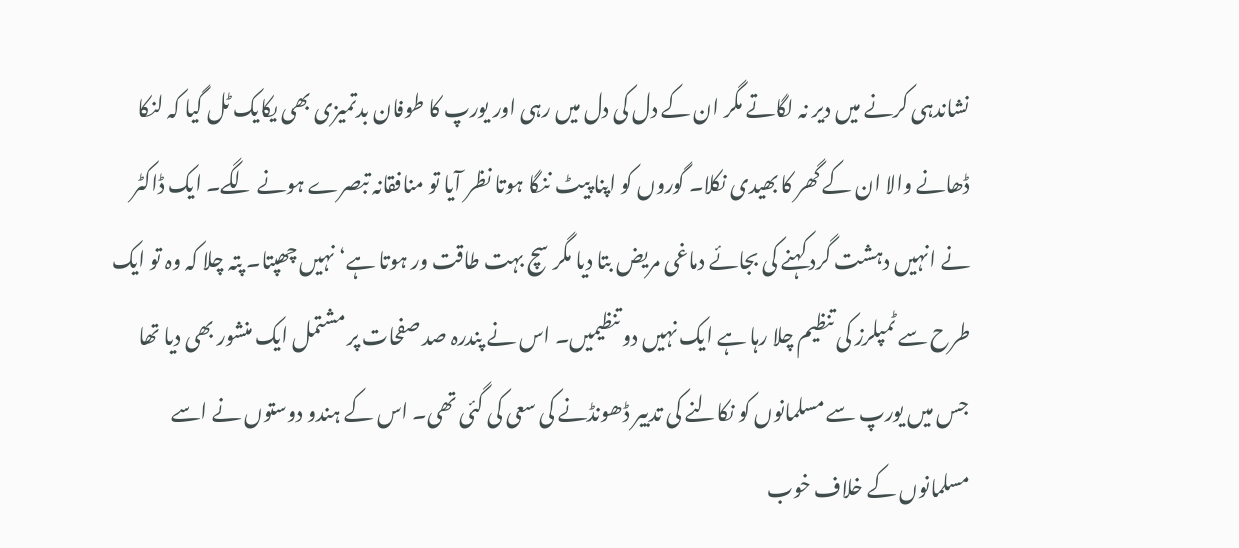نشاندہی کرنے میں دیر نہ لگاتے مگر ان کے دل کی دل میں رہی اور یورپ کا طوفان بدتمیزی بھی یکایک ٹل گیا کہ لنکا ڈھانے والا ان کے گھر کا بھیدی نکلا۔ گوروں کو اپنا پیٹ ننگا ہوتا نظر آیا تو منافقانہ تبصرے ہونے لگے۔ ایک ڈاکٹر نے انہیں دہشت گرد کہنے کی بجائے دماغی مریض بتا دیا مگر سچ بہت طاقت ور ہوتا ہے‘ نہیں چھپتا۔ پتہ چلا کہ وہ تو ایک طرح سے ٹمپلرز کی تنظیم چلا رہا ہے ایک نہیں دو تنظیمیں۔ اس نے پندرہ صد صفحات پر مشتمل ایک منشور بھی دیا تھا جس میں یورپ سے مسلمانوں کو نکالنے کی تدبیر ڈھونڈنے کی سعی کی گئی تھی۔ اس کے ہندو دوستوں نے اسے مسلمانوں کے خلاف خوب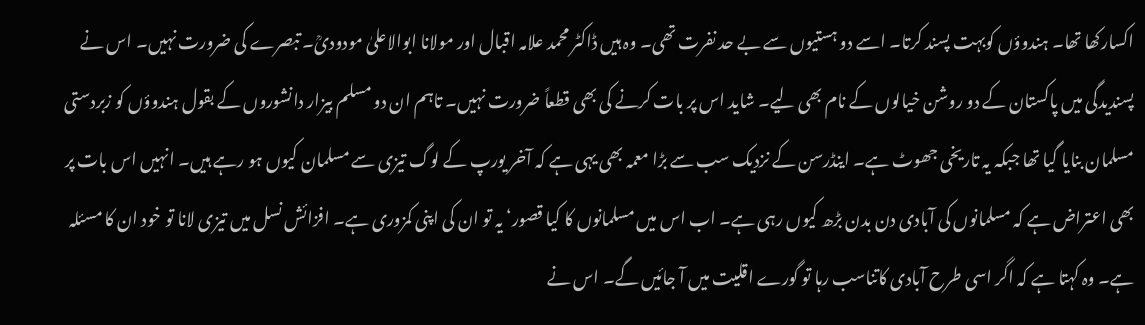اکسارکھا تھا۔ ہندوؤں کوبہت پسند کرتا۔ اسے دو ہستیوں سے بے حد نفرت تھی۔ وہ ہیں ڈاکٹر محمد علامہ اقبال اور مولانا ابوالاعلیٰ مودودیؒ۔ تبصرے کی ضرورت نہیں۔ اس نے پسندیدگی میں پاکستان کے دو روشن خیالوں کے نام بھی لیے۔ شاید اس پر بات کرنے کی بھی قطعاً ضرورت نہیں۔ تاہم ان دو مسلم بیزار دانشوروں کے بقول ہندوؤں کو زبردستی مسلمان بنایا گیا تھا جبکہ یہ تاریخی جھوٹ ہے۔ اینڈرسن کے نزدیک سب سے بڑا معمہ بھی یہی ہے کہ آخر یورپ کے لوگ تیزی سے مسلمان کیوں ہو رہے ہیں۔ انہیں اس بات پر بھی اعتراض ہے کہ مسلمانوں کی آبادی دن بدن بڑھ کیوں رہی ہے۔ اب اس میں مسلمانوں کا کیا قصور‘ یہ تو ان کی اپنی کمزوری ہے۔ افزائش نسل میں تیزی لانا تو خود ان کا مسئلہ ہے۔ وہ کہتا ہے کہ اگر اسی طرح آبادی کاتناسب رہا تو گورے اقلیت میں آ جائیں گے۔ اس نے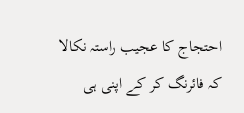احتجاج کا عجیب راستہ نکالا کہ فائرنگ کر کے اپنی ہی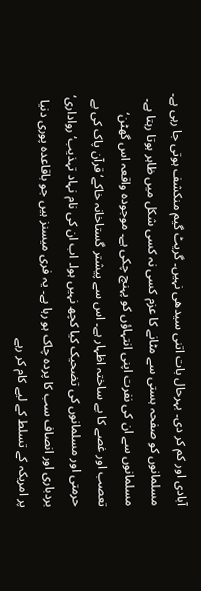آبادی اور کم کر دی۔ بہرحال بات اتنی سیدھی نہیں۔ گریٹ گیم منکشف ہوتی جا رہی ہے۔ مسلمانوں کو صفحہ ہستی سے مٹانے کا عزم کسی نہ کسی شکل میں ظاہر ہوتا رہتا ہے۔ مسلمانوں سے ان کی نفرت اپنی انتہاؤں کو پہنچ چکی ہے۔ موجودہ واقعہ اس گھٹن‘ تعصب اور غصے کا بے ساختہ اظہار ہے۔ اس سے پیشتر گستاخانہ خاکے‘ قرآن پاک کی بے حرمتی اور مسلمانوں کی تضحیک کیا کچھ نہیں ہوا۔ اب ان کی نام نہاد تہذیب‘ رواداری‘ بردباری اور انصاف سب کا پردہ چاک ہو رہا ہے۔ یہ فری میسنز ہیں جو باقاعدہ پوری دنیا پر امریکہ کے تسلط کے لیے کام کر رہے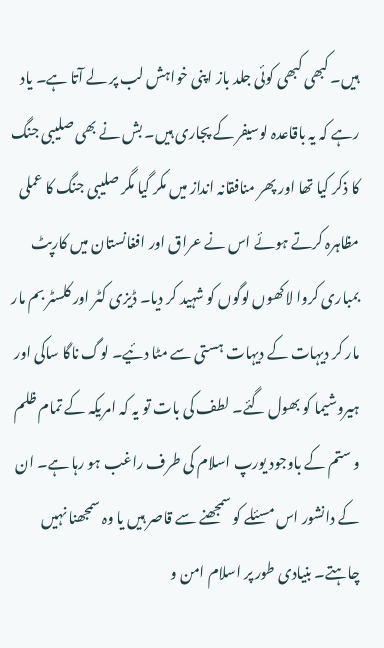ہیں۔ کبھی کبھی کوئی جلد باز اپنی خواہش لب پر لے آتا ہے۔ یاد رہے کہ یہ باقاعدہ لوسیفر کے پجاری ہیں۔ بش نے بھی صلیبی جنگ کا ذکر کیا تھا اور پھر منافقانہ انداز میں مکر گیا مگر صلیبی جنگ کا عملی مظاہرہ کرتے ہوئے اس نے عراق اور افغانستان میں کارپٹ بمباری کروا لاکھوں لوگوں کو شہید کر دیا۔ ڈیزی کٹر اور کلسٹر بم مار مار کر دیہات کے دیہات ہستی سے مٹا دئیے۔ لوگ ناگا ساکی اور ہیروشیما کو بھول گئے۔ لطف کی بات تو یہ کہ امریکہ کے تمام ظلم و ستم کے باوجود یورپ اسلام کی طرف راغب ہو رہا ہے۔ ان کے دانشور اس مسئلے کو سمجھنے سے قاصر ہیں یا وہ سمجھنا نہیں چاہتے۔ بنیادی طور پر اسلام امن و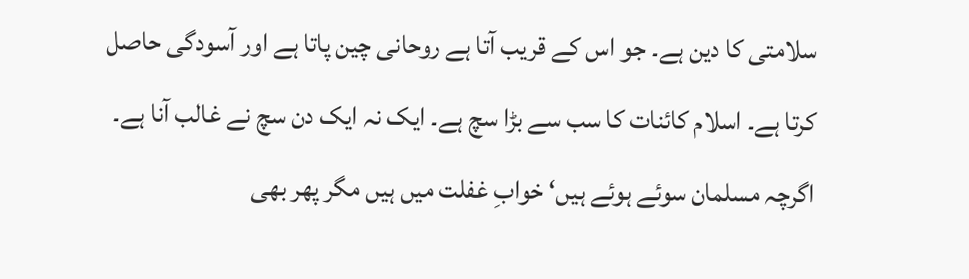سلامتی کا دین ہے۔ جو اس کے قریب آتا ہے روحانی چین پاتا ہے اور آسودگی حاصل کرتا ہے۔ اسلام کائنات کا سب سے بڑا سچ ہے۔ ایک نہ ایک دن سچ نے غالب آنا ہے۔ اگرچہ مسلمان سوئے ہوئے ہیں‘ خوابِ غفلت میں ہیں مگر پھر بھی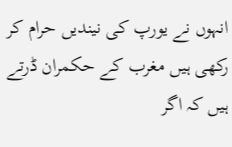انہوں نے یورپ کی نیندیں حرام کر رکھی ہیں مغرب کے حکمران ڈرتے ہیں کہ اگر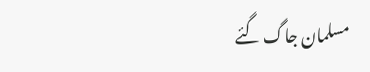مسلمان جاگ گئے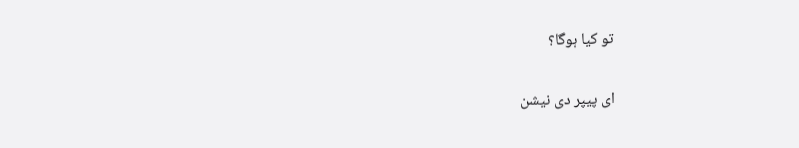تو کیا ہوگا؟

ای پیپر دی نیشن